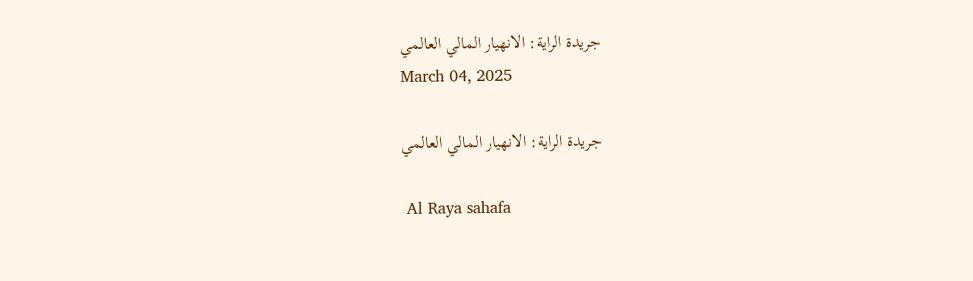جريدة الراية: الانهيار المالي العالمي
March 04, 2025

جريدة الراية: الانهيار المالي العالمي

 Al Raya sahafa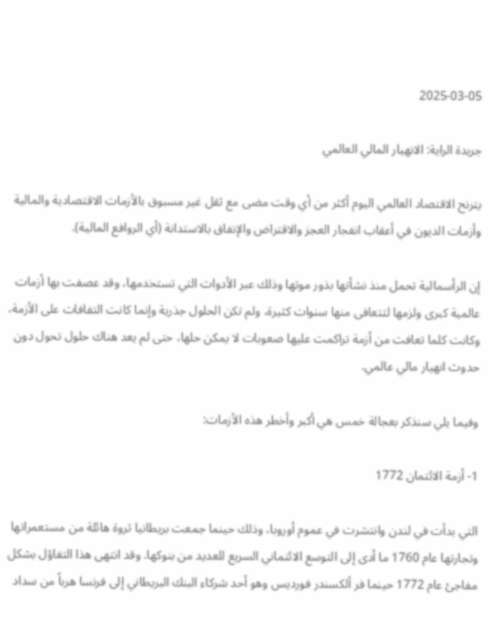2025-03-05

جريدة الراية: الانهيار المالي العالمي

يترنح الاقتصاد العالمي اليوم أكثر من أي وقت مضى مع ثقل غير مسبوق بالأزمات الاقتصادية والمالية وأزمات الديون في أعقاب انفجار العجز والاقتراض والإنفاق بالاستدانة (أي الروافع المالية).

إن الرأسمالية تحمل منذ نشأتها بذور موتها وذلك عبر الأدوات التي تستخدمها، وقد عصفت بها أزمات عالمية كبرى ولزمها لتتعافى منها سنوات كثيرة، ولم تكن الحلول جذرية وإنما كانت التفافات على الأزمة، وكانت كلما تعافت من أزمة تراكمت عليها صعوبات لا يمكن حلها، حتى لم يعد هناك حلول تحول دون حدوث انهيار مالي عالمي.

وفيما يلي سنذكر بعجالة خمس هي أكبر وأخطر هذه الأزمات:

1- أزمة الائتمان 1772

التي بدأت في لندن وانتشرت في عموم أوروبا، وذلك حينما جمعت بريطانيا ثروة هائلة من مستعمراتها وتجارتها عام 1760 ما أدى إلى التوسع الائتماني السريع للعديد من بنوكها. وقد انتهى هذا التفاؤل بشكل مفاجئ عام 1772 حينما فر ألكسندر فورديس وهو أحد شركاء البنك البريطاني إلى فرنسا هرباً من سداد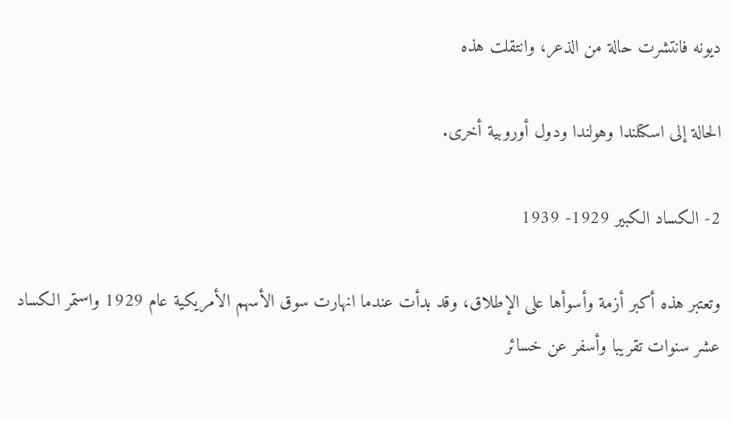ديونه فانتشرت حالة من الذعر، وانتقلت هذه

الحالة إلى اسكتلندا وهولندا ودول أوروبية أخرى.

2- الكساد الكبير 1929- 1939

وتعتبر هذه أكبر أزمة وأسوأها على الإطلاق، وقد بدأت عندما انهارت سوق الأسهم الأمريكية عام 1929 واستمر الكساد عشر سنوات تقريبا وأسفر عن خسائر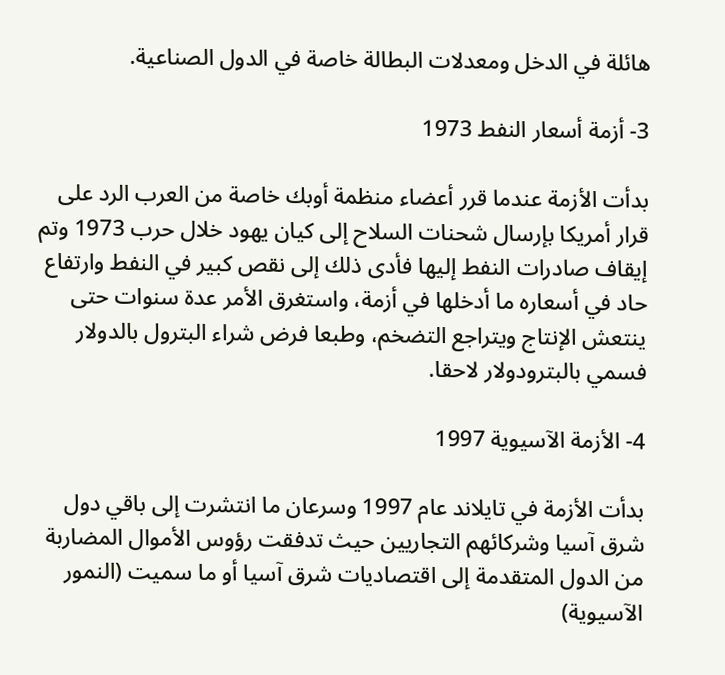هائلة في الدخل ومعدلات البطالة خاصة في الدول الصناعية.

3- أزمة أسعار النفط 1973

بدأت الأزمة عندما قرر أعضاء منظمة أوبك خاصة من العرب الرد على قرار أمريكا بإرسال شحنات السلاح إلى كيان يهود خلال حرب 1973 وتم إيقاف صادرات النفط إليها فأدى ذلك إلى نقص كبير في النفط وارتفاع حاد في أسعاره ما أدخلها في أزمة، واستغرق الأمر عدة سنوات حتى ينتعش الإنتاج ويتراجع التضخم، وطبعا فرض شراء البترول بالدولار فسمي بالبترودولار لاحقا.

4- الأزمة الآسيوية 1997

بدأت الأزمة في تايلاند عام 1997 وسرعان ما انتشرت إلى باقي دول شرق آسيا وشركائهم التجاريين حيث تدفقت رؤوس الأموال المضاربة من الدول المتقدمة إلى اقتصاديات شرق آسيا أو ما سميت (النمور الآسيوية)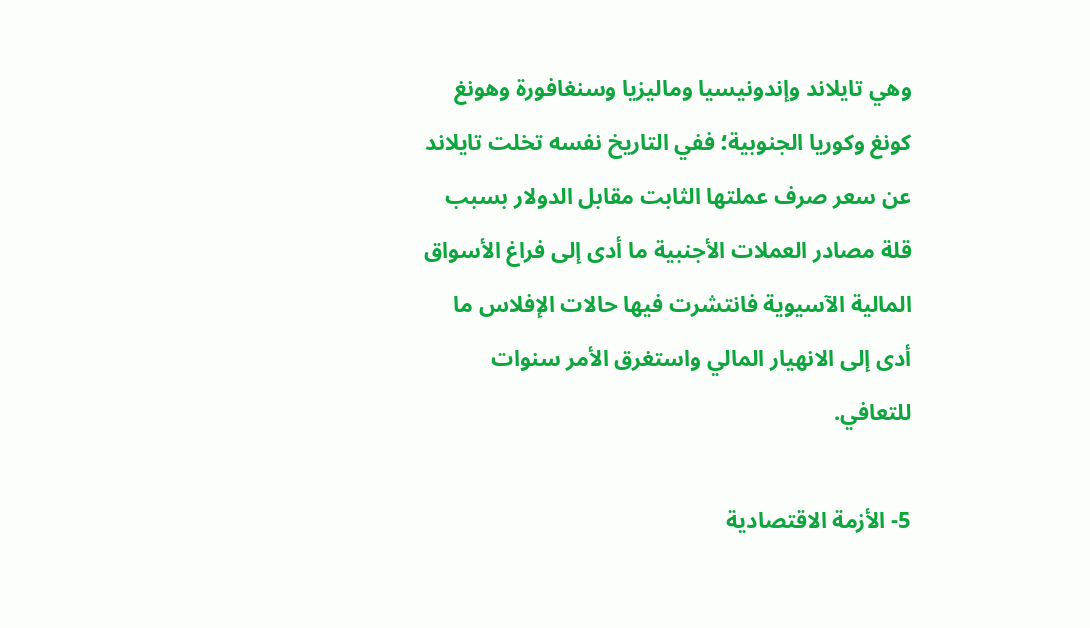وهي تايلاند وإندونيسيا وماليزيا وسنغافورة وهونغ كونغ وكوريا الجنوبية؛ ففي التاريخ نفسه تخلت تايلاند عن سعر صرف عملتها الثابت مقابل الدولار بسبب قلة مصادر العملات الأجنبية ما أدى إلى فراغ الأسواق المالية الآسيوية فانتشرت فيها حالات الإفلاس ما أدى إلى الانهيار المالي واستغرق الأمر سنوات للتعافي.

5- الأزمة الاقتصادية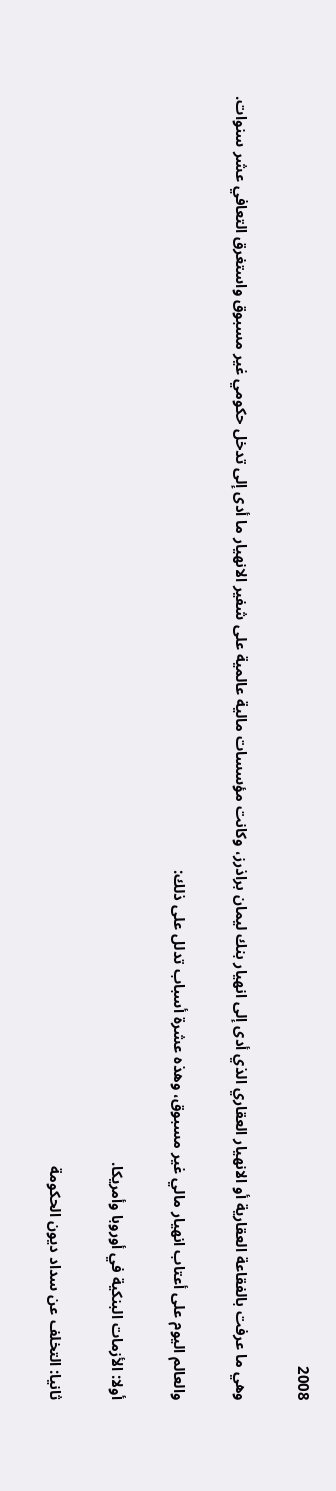2008

وهي ما عرفت بالفقاعة العقارية أو الانهيار العقاري الذي أدى إلى انهيار بنك ليمان براذرز، وكانت مؤسسات مالية عالمية على شفير الانهيار ما أدى إلى تدخل حكومي غير مسبوق واستغرق التعافي عشر سنوات.

والعالم اليوم على أعتاب انهيار مالي غير مسبوق، وهذه عشرة أسباب تدلل على ذلك:

أولا: الأزمات البنكية في أوروبا وأمريكا.

ثانيا: التخلف عن سداد ديون الحكومة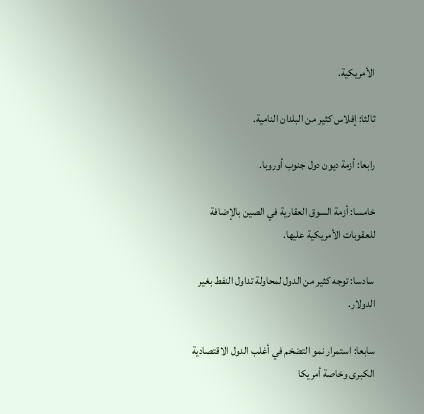الأمريكية.

ثالثا: إفلاس كثير من البلدان النامية.

رابعا: أزمة ديون دول جنوب أوروبا.

خامسا: أزمة السوق العقارية في الصين بالإضافة للعقوبات الأمريكية عليها.

سادسا: توجه كثير من الدول لمحاولة تداول النفط بغير الدولار.

سابعا: استمرار نمو التضخم في أغلب الدول الاقتصادية الكبرى وخاصة أمريكا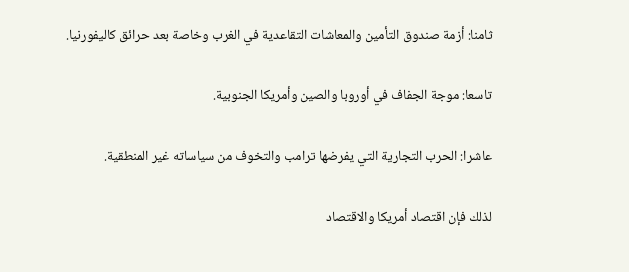ثامنا: أزمة صندوق التأمين والمعاشات التقاعدية في الغرب وخاصة بعد حرائق كاليفورنيا.

تاسعا: موجة الجفاف في أوروبا والصين وأمريكا الجنوبية.

عاشرا: الحرب التجارية التي يفرضها ترامب والتخوف من سياساته غير المنطقية.

لذلك فإن اقتصاد أمريكا والاقتصاد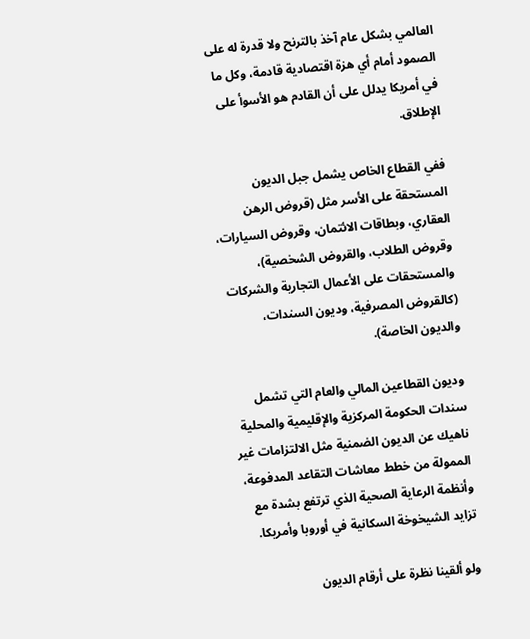العالمي بشكل عام آخذ بالترنح ولا قدرة له على الصمود أمام أي هزة اقتصادية قادمة، وكل ما في أمريكا يدلل على أن القادم هو الأسوأ على الإطلاق.

ففي القطاع الخاص يشمل جبل الديون المستحقة على الأسر مثل (قروض الرهن العقاري، وبطاقات الائتمان، وقروض السيارات، وقروض الطلاب، والقروض الشخصية)، والمستحقات على الأعمال التجارية والشركات (كالقروض المصرفية، وديون السندات، والديون الخاصة).

وديون القطاعين المالي والعام التي تشمل سندات الحكومة المركزية والإقليمية والمحلية ناهيك عن الديون الضمنية مثل الالتزامات غير الممولة من خطط معاشات التقاعد المدفوعة، وأنظمة الرعاية الصحية الذي ترتفع بشدة مع تزايد الشيخوخة السكانية في أوروبا وأمريكا.

ولو ألقينا نظرة على أرقام الديون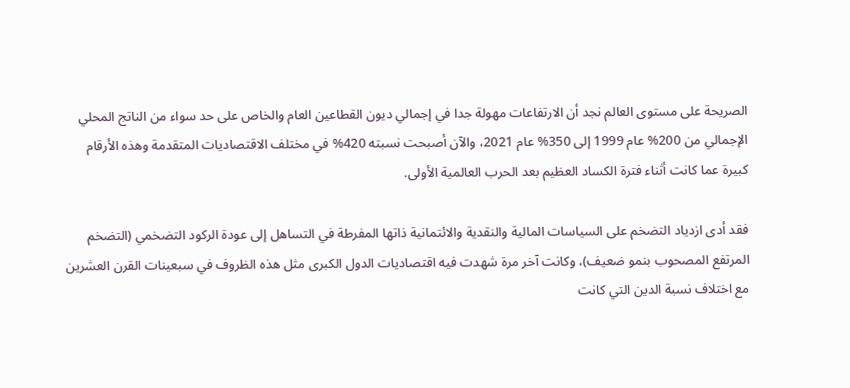الصريحة على مستوى العالم نجد أن الارتفاعات مهولة جدا في إجمالي ديون القطاعين العام والخاص على حد سواء من الناتج المحلي الإجمالي من 200% عام 1999 إلى 350% عام 2021، والآن أصبحت نسبته 420% في مختلف الاقتصاديات المتقدمة وهذه الأرقام كبيرة عما كانت أثناء فترة الكساد العظيم بعد الحرب العالمية الأولى.

فقد أدى ازدياد التضخم على السياسات المالية والنقدية والائتمانية ذاتها المفرطة في التساهل إلى عودة الركود التضخمي (التضخم المرتفع المصحوب بنمو ضعيف)، وكانت آخر مرة شهدت فيه اقتصاديات الدول الكبرى مثل هذه الظروف في سبعينات القرن العشرين مع اختلاف نسبة الدين التي كانت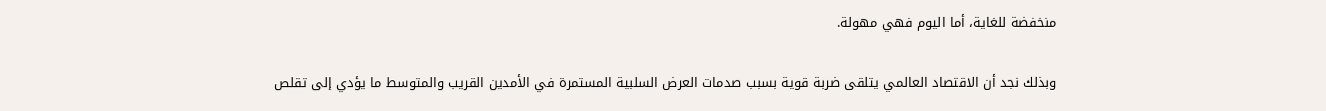منخفضة للغاية، أما اليوم فهي مهولة.

وبذلك نجد أن الاقتصاد العالمي يتلقى ضربة قوية بسبب صدمات العرض السلبية المستمرة في الأمدين القريب والمتوسط ما يؤدي إلى تقلص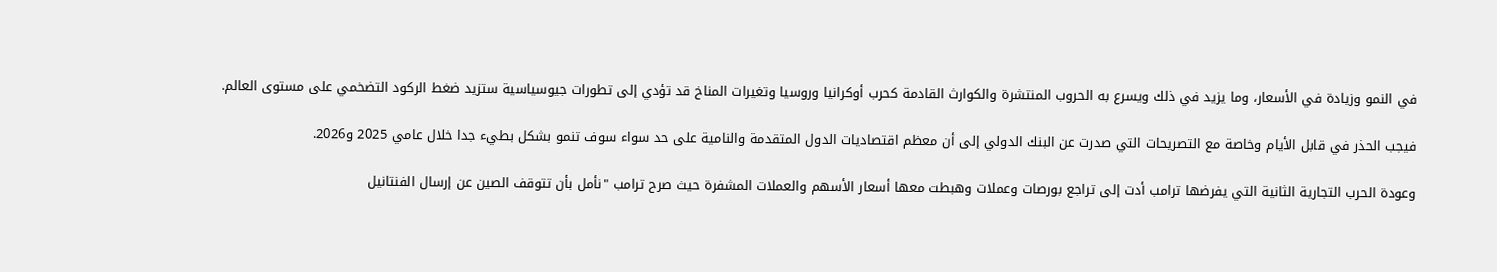في النمو وزيادة في الأسعار، وما يزيد في ذلك ويسرع به الحروب المنتشرة والكوارث القادمة كحرب أوكرانيا وروسيا وتغيرات المناخ قد تؤدي إلى تطورات جيوسياسية ستزيد ضغط الركود التضخمي على مستوى العالم.

فيجب الحذر في قابل الأيام وخاصة مع التصريحات التي صدرت عن البنك الدولي إلى أن معظم اقتصاديات الدول المتقدمة والنامية على حد سواء سوف تنمو بشكل بطيء جدا خلال عامي 2025 و2026.

وعودة الحرب التجارية الثانية التي يفرضها ترامب أدت إلى تراجع بورصات وعملات وهبطت معها أسعار الأسهم والعملات المشفرة حيث صرح ترامب "نأمل بأن تتوقف الصين عن إرسال الفنتانيل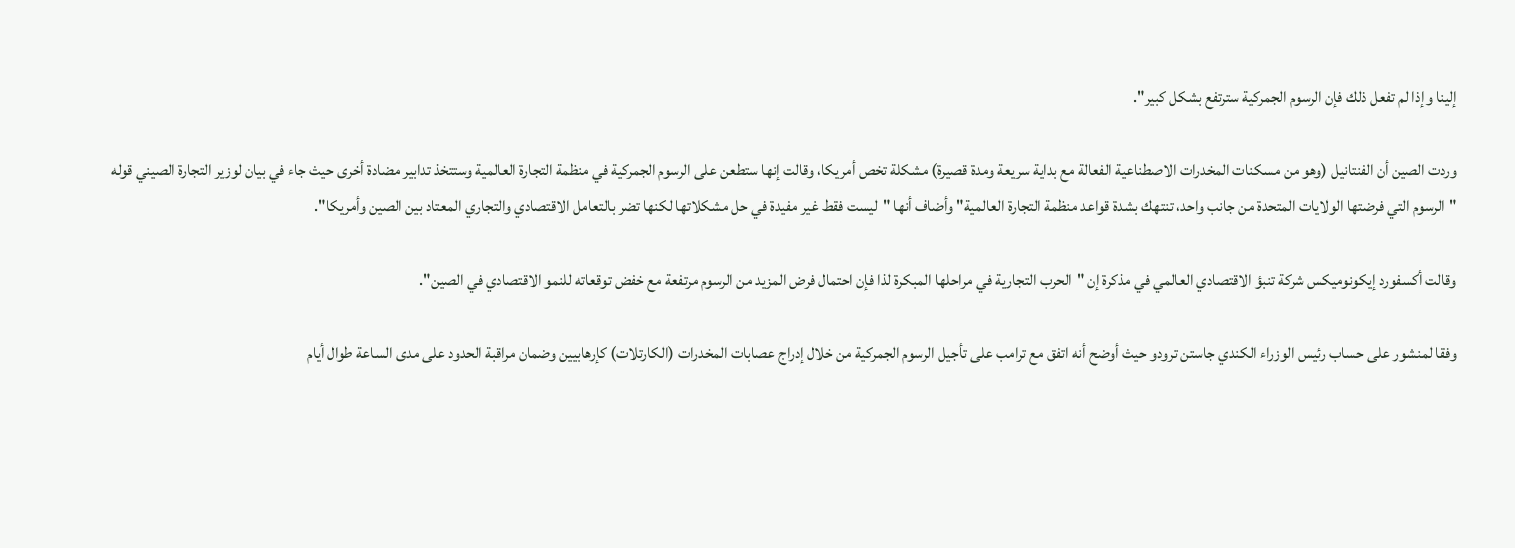إلينا وإذا لم تفعل ذلك فإن الرسوم الجمركية سترتفع بشكل كبير".

وردت الصين أن الفنتانيل (وهو من مسكنات المخدرات الاصطناعية الفعالة مع بداية سريعة ومدة قصيرة) مشكلة تخص أمريكا، وقالت إنها ستطعن على الرسوم الجمركية في منظمة التجارة العالمية وستتخذ تدابير مضادة أخرى حيث جاء في بيان لوزير التجارة الصيني قوله "الرسوم التي فرضتها الولايات المتحدة من جانب واحد، تنتهك بشدة قواعد منظمة التجارة العالمية" وأضاف أنها "ليست فقط غير مفيدة في حل مشكلاتها لكنها تضر بالتعامل الاقتصادي والتجاري المعتاد بين الصين وأمريكا".

وقالت أكسفورد إيكونوميكس شركة تنبؤ الاقتصادي العالمي في مذكرة إن "الحرب التجارية في مراحلها المبكرة لذا فإن احتمال فرض المزيد من الرسوم مرتفعة مع خفض توقعاته للنمو الاقتصادي في الصين".

وفقا لمنشور على حساب رئيس الوزراء الكندي جاستن ترودو حيث أوضح أنه اتفق مع ترامب على تأجيل الرسوم الجمركية من خلال إدراج عصابات المخدرات (الكارتلات) كإرهابيين وضمان مراقبة الحدود على مدى الساعة طوال أيام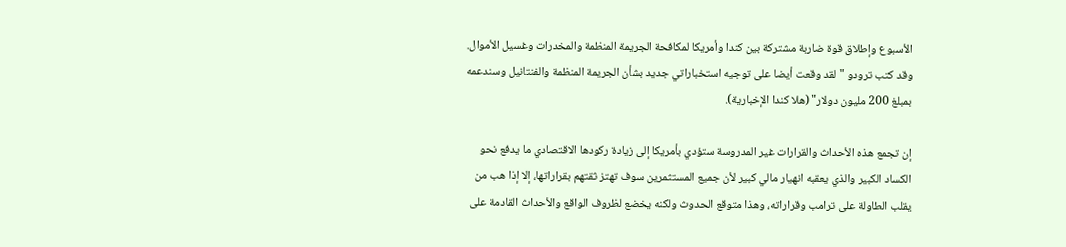الأسبوع وإطلاق قوة ضاربة مشتركة بين كندا وأمريكا لمكافحة الجريمة المنظمة والمخدرات وغسيل الأموال. وقد كتب ترودو "لقد وقعت أيضا على توجيه استخباراتي جديد بشأن الجريمة المنظمة والفنتانيل وسندعمه بمبلغ 200 مليون دولار" (هلا كندا الإخبارية).

إن تجمع هذه الأحداث والقرارات غير المدروسة ستؤدي بأمريكا إلى زيادة ركودها الاقتصادي ما يدفع نحو الكساد الكبير والذي يعقبه انهيار مالي كبير لأن جميع المستثمرين سوف تهتز ثقتهم بقراراتها، إلا إذا هب من يقلب الطاولة على ترامب وقراراته، وهذا متوقع الحدوث ولكنه يخضع لظروف الواقع والأحداث القادمة على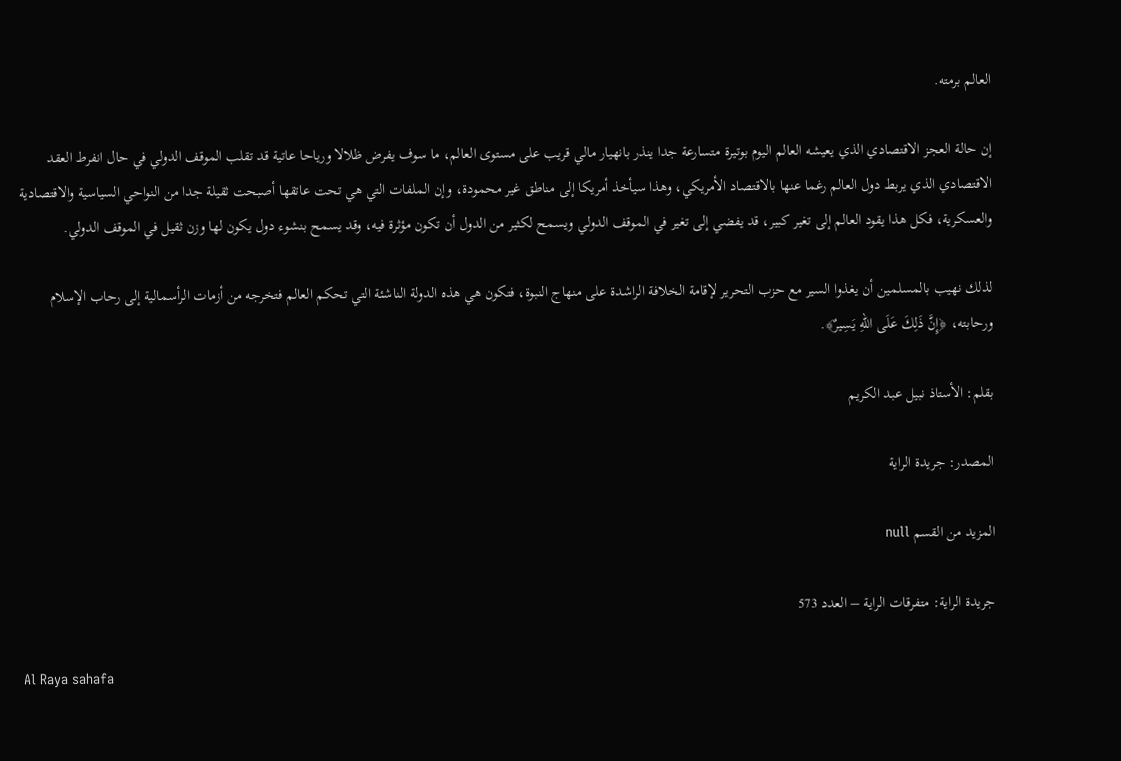العالم برمته.

إن حالة العجز الاقتصادي الذي يعيشه العالم اليوم بوتيرة متسارعة جدا ينذر بانهيار مالي قريب على مستوى العالم، ما سوف يفرض ظلالا ورياحا عاتية قد تقلب الموقف الدولي في حال انفرط العقد الاقتصادي الذي يربط دول العالم رغما عنها بالاقتصاد الأمريكي، وهذا سيأخذ أمريكا إلى مناطق غير محمودة، وإن الملفات التي هي تحت عاتقها أصبحت ثقيلة جدا من النواحي السياسية والاقتصادية والعسكرية، فكل هذا يقود العالم إلى تغير كبير، قد يفضي إلى تغير في الموقف الدولي ويسمح لكثير من الدول أن تكون مؤثرة فيه، وقد يسمح بنشوء دول يكون لها وزن ثقيل في الموقف الدولي.

لذلك نهيب بالمسلمين أن يغذوا السير مع حزب التحرير لإقامة الخلافة الراشدة على منهاج النبوة، فتكون هي هذه الدولة الناشئة التي تحكم العالم فتخرجه من أزمات الرأسمالية إلى رحاب الإسلام ورحابته، ﴿إِنَّ ذَلِكَ عَلَى اللهِ يَسِيرٌ﴾.

بقلم: الأستاذ نبيل عبد الكريم

المصدر: جريدة الراية

المزيد من القسم null

جريدة الراية: متفرقات الراية – العدد 573

Al Raya sahafa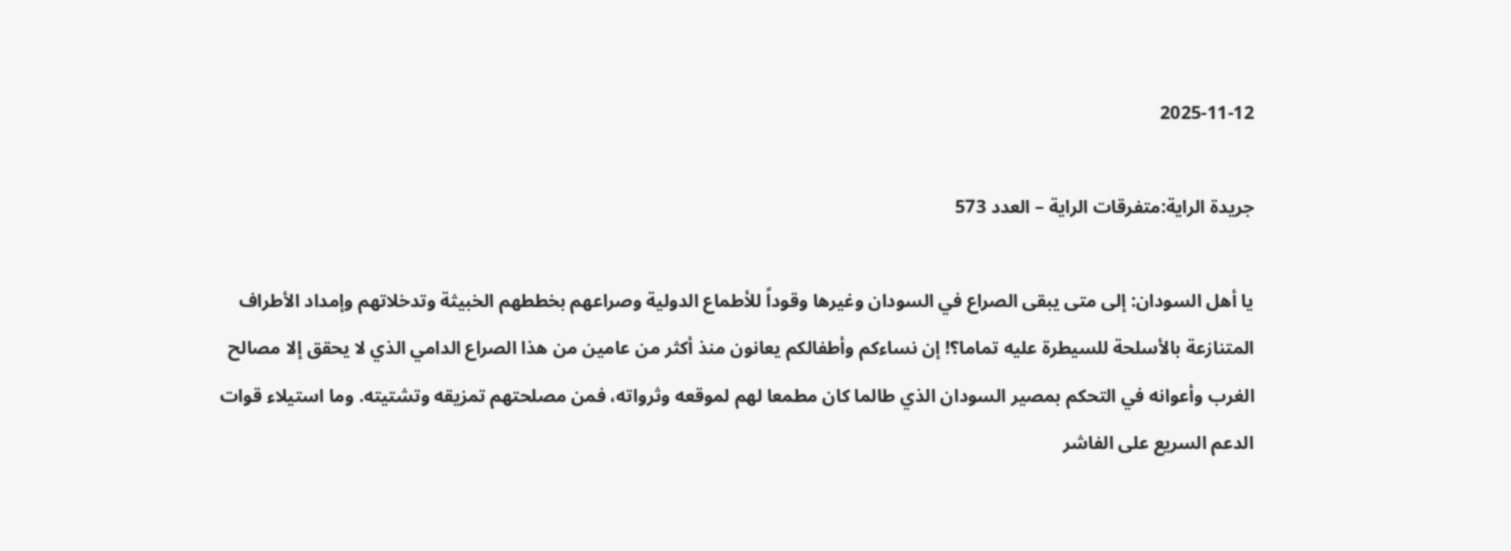2025-11-12

جريدة الراية:متفرقات الراية – العدد 573

يا أهل السودان: إلى متى يبقى الصراع في السودان وغيرها وقوداً للأطماع الدولية وصراعهم بخططهم الخبيثة وتدخلاتهم وإمداد الأطراف المتنازعة بالأسلحة للسيطرة عليه تماما؟! إن نساءكم وأطفالكم يعانون منذ أكثر من عامين من هذا الصراع الدامي الذي لا يحقق إلا مصالح الغرب وأعوانه في التحكم بمصير السودان الذي طالما كان مطمعا لهم لموقعه وثرواته، فمن مصلحتهم تمزيقه وتشتيته. وما استيلاء قوات الدعم السريع على الفاشر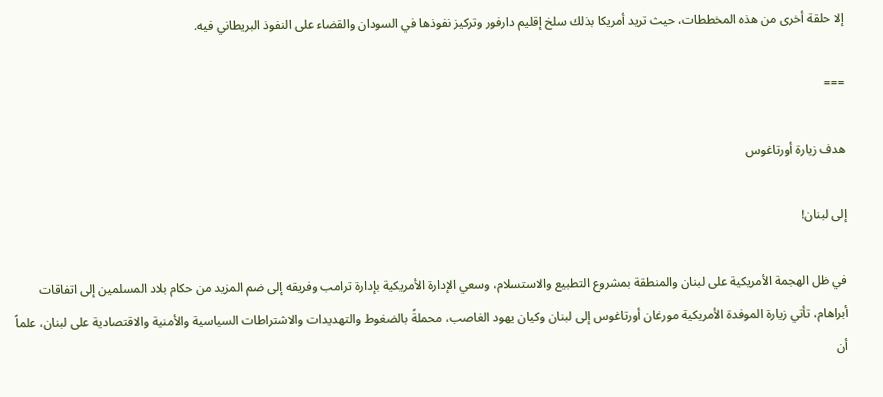إلا حلقة أخرى من هذه المخططات، حيث تريد أمريكا بذلك سلخ إقليم دارفور وتركيز نفوذها في السودان والقضاء على النفوذ البريطاني فيه.

===

هدف زيارة أورتاغوس

إلى لبنان!

في ظل الهجمة الأمريكية على لبنان والمنطقة بمشروع التطبيع والاستسلام، وسعي الإدارة الأمريكية بإدارة ترامب وفريقه إلى ضم المزيد من حكام بلاد المسلمين إلى اتفاقات أبراهام، تأتي زيارة الموفدة الأمريكية مورغان أورتاغوس إلى لبنان وكيان يهود الغاصب، محملةً بالضغوط والتهديدات والاشتراطات السياسية والأمنية والاقتصادية على لبنان، علماً أن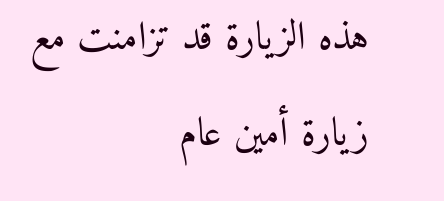هذه الزيارة قد تزامنت مع زيارة أمين عام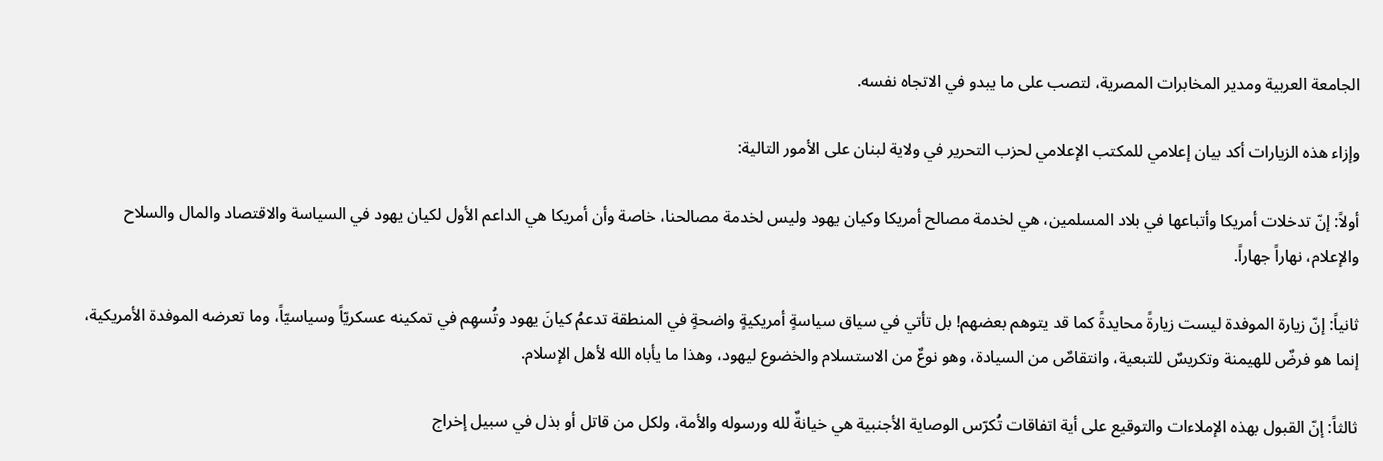الجامعة العربية ومدير المخابرات المصرية، لتصب على ما يبدو في الاتجاه نفسه.

وإزاء هذه الزيارات أكد بيان إعلامي للمكتب الإعلامي لحزب التحرير في ولاية لبنان على الأمور التالية:

أولاً: إنّ تدخلات أمريكا وأتباعها في بلاد المسلمين، هي لخدمة مصالح أمريكا وكيان يهود وليس لخدمة مصالحنا، خاصة وأن أمريكا هي الداعم الأول لكيان يهود في السياسة والاقتصاد والمال والسلاح والإعلام، نهاراً جهاراً.

ثانياً: إنّ زيارة الموفدة ليست زيارةً محايدةً كما قد يتوهم بعضهم! بل تأتي في سياق سياسةٍ أمريكيةٍ واضحةٍ في المنطقة تدعمُ كيانَ يهود وتُسهِم في تمكينه عسكريّاً وسياسيّاً، وما تعرضه الموفدة الأمريكية، إنما هو فرضٌ للهيمنة وتكريسٌ للتبعية، وانتقاصٌ من السيادة، وهو نوعٌ من الاستسلام والخضوع ليهود، وهذا ما يأباه الله لأهل الإسلام.

ثالثاً: إنّ القبول بهذه الإملاءات والتوقيع على أية اتفاقات تُكرّس الوصاية الأجنبية هي خيانةٌ لله ورسوله والأمة، ولكل من قاتل أو بذل في سبيل إخراج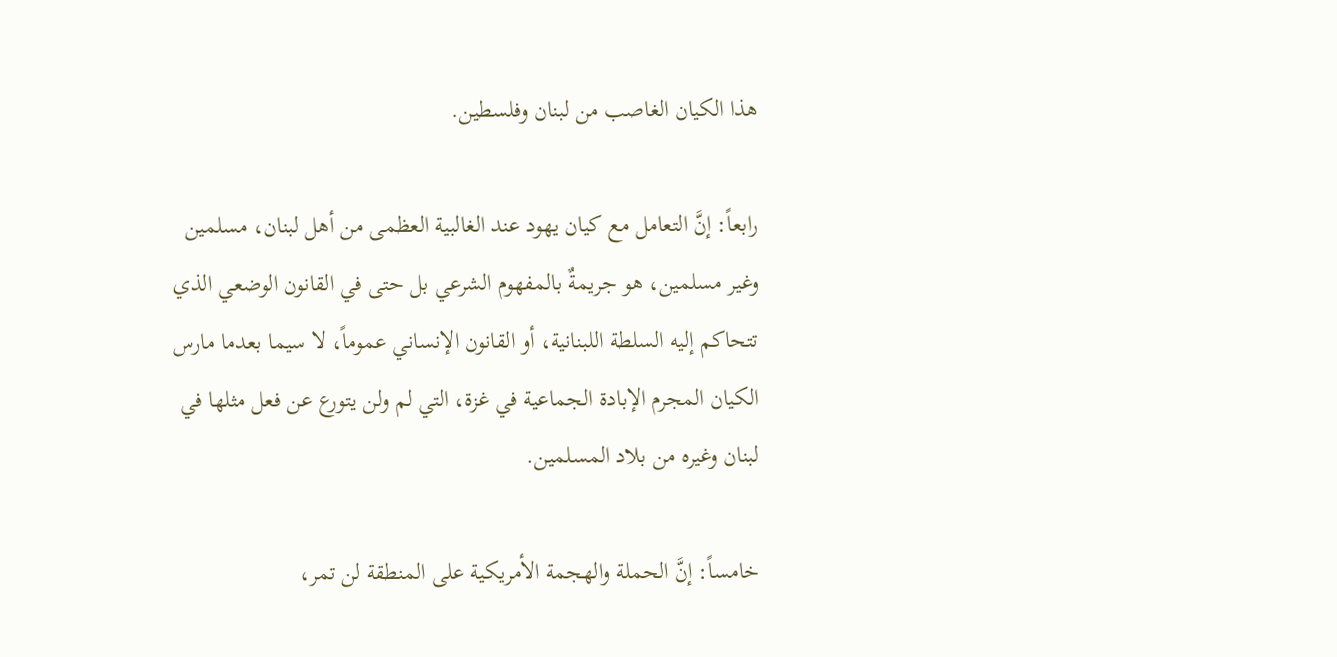هذا الكيان الغاصب من لبنان وفلسطين.

رابعاً: إنَّ التعامل مع كيان يهود عند الغالبية العظمى من أهل لبنان، مسلمين وغير مسلمين، هو جريمةٌ بالمفهوم الشرعي بل حتى في القانون الوضعي الذي تتحاكم إليه السلطة اللبنانية، أو القانون الإنساني عموماً، لا سيما بعدما مارس الكيان المجرم الإبادة الجماعية في غزة، التي لم ولن يتورع عن فعل مثلها في لبنان وغيره من بلاد المسلمين.

خامساً: إنَّ الحملة والهجمة الأمريكية على المنطقة لن تمر،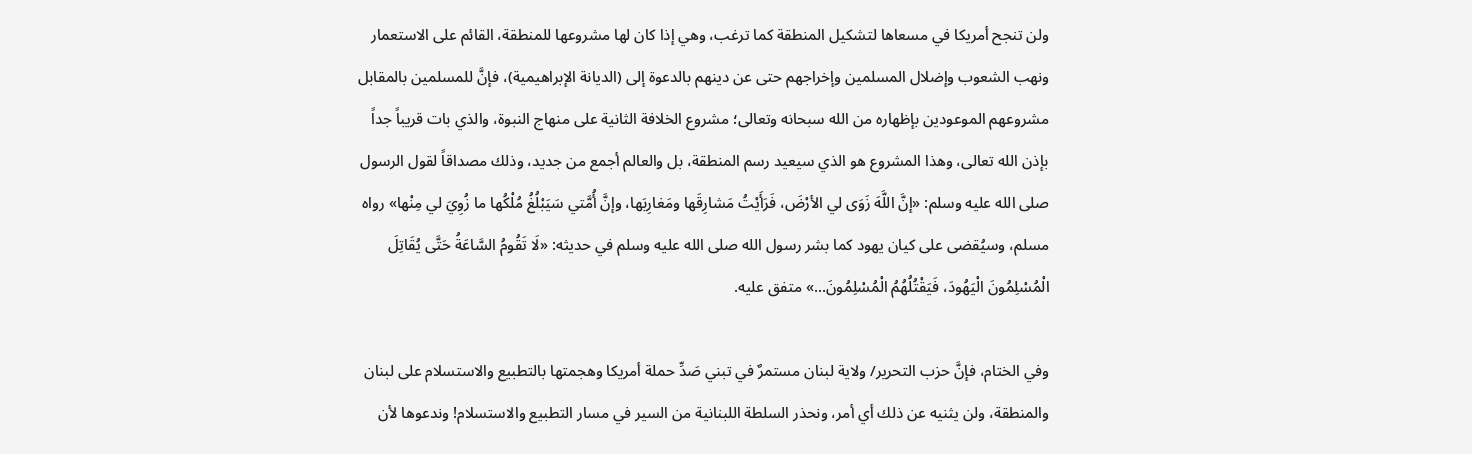ولن تنجح أمريكا في مسعاها لتشكيل المنطقة كما ترغب، وهي إذا كان لها مشروعها للمنطقة، القائم على الاستعمار ونهب الشعوب وإضلال المسلمين وإخراجهم حتى عن دينهم بالدعوة إلى (الديانة الإبراهيمية)، فإنَّ للمسلمين بالمقابل مشروعهم الموعودين بإظهاره من الله سبحانه وتعالى؛ مشروع الخلافة الثانية على منهاج النبوة، والذي بات قريباً جداً بإذن الله تعالى، وهذا المشروع هو الذي سيعيد رسم المنطقة، بل والعالم أجمع من جديد، وذلك مصداقاً لقول الرسول صلى الله عليه وسلم: «إنَّ اللَّهَ زَوَى لي الأرْضَ، فَرَأَيْتُ مَشارِقَها ومَغارِبَها، وإنَّ أُمَّتي سَيَبْلُغُ مُلْكُها ما زُوِيَ لي مِنْها» رواه مسلم، وسيُقضى على كيان يهود كما بشر رسول الله صلى الله عليه وسلم في حديثه: «لَا تَقُومُ السَّاعَةُ حَتَّى يُقَاتِلَ الْمُسْلِمُونَ الْيَهُودَ، فَيَقْتُلُهُمُ الْمُسْلِمُونَ...» متفق عليه.

وفي الختام، فإنَّ حزب التحرير/ ولاية لبنان مستمرٌ في تبني صَدِّ حملة أمريكا وهجمتها بالتطبيع والاستسلام على لبنان والمنطقة، ولن يثنيه عن ذلك أي أمر، ونحذر السلطة اللبنانية من السير في مسار التطبيع والاستسلام! وندعوها لأن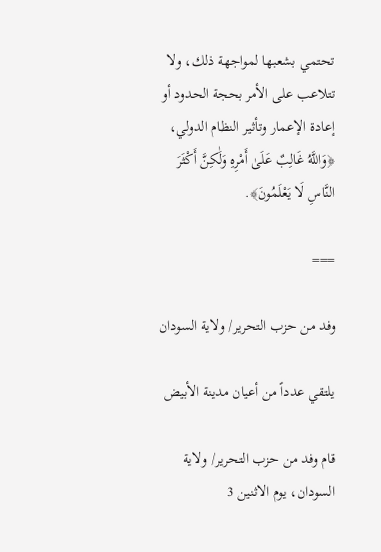تحتمي بشعبها لمواجهة ذلك، ولا تتلاعب على الأمر بحجة الحدود أو إعادة الإعمار وتأثير النظام الدولي، ﴿وَاللَّهُ غَالِبٌ عَلَىٰ أَمْرِهِ وَلَٰكِنَّ أَكْثَرَ النَّاسِ لَا يَعْلَمُونَ﴾.

===

وفد من حزب التحرير/ ولاية السودان

يلتقي عدداً من أعيان مدينة الأبيض

قام وفد من حزب التحرير/ ولاية السودان، يوم الاثنين 3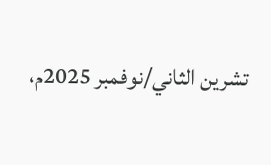تشرين الثاني/نوفمبر 2025م،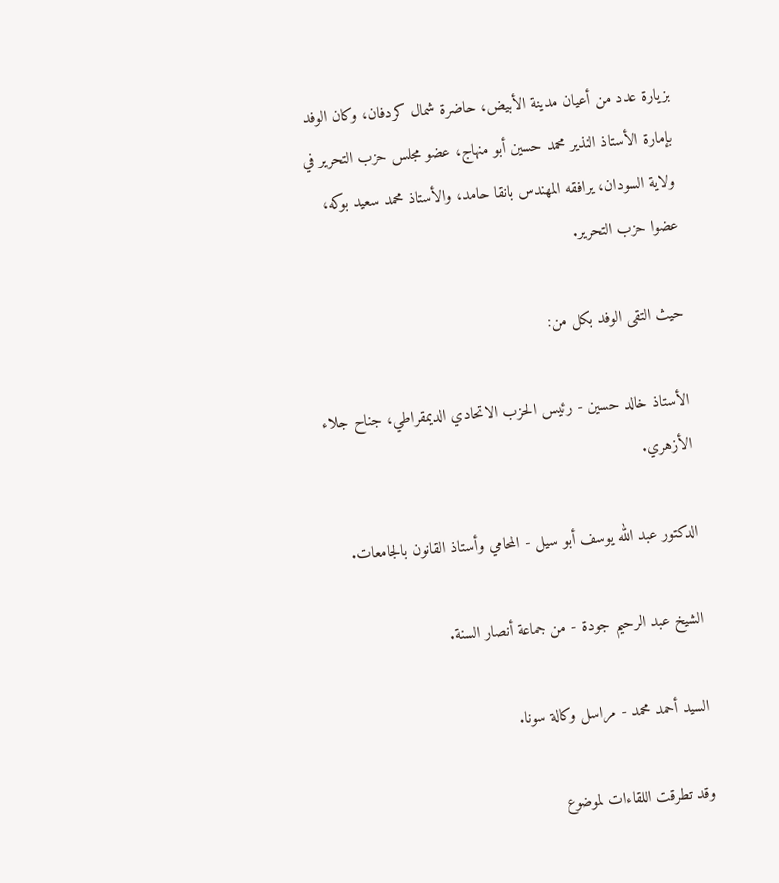بزيارة عدد من أعيان مدينة الأبيض، حاضرة شمال كردفان، وكان الوفد بإمارة الأستاذ النذير محمد حسين أبو منهاج، عضو مجلس حزب التحرير في ولاية السودان، يرافقه المهندس بانقا حامد، والأستاذ محمد سعيد بوكه، عضوا حزب التحرير.

حيث التقى الوفد بكل من:

الأستاذ خالد حسين - رئيس الحزب الاتحادي الديمقراطي، جناح جلاء الأزهري.

الدكتور عبد الله يوسف أبو سيل - المحامي وأستاذ القانون بالجامعات.

الشيخ عبد الرحيم جودة - من جماعة أنصار السنة.

السيد أحمد محمد - مراسل وكالة سونا.

وقد تطرقت اللقاءات لموضوع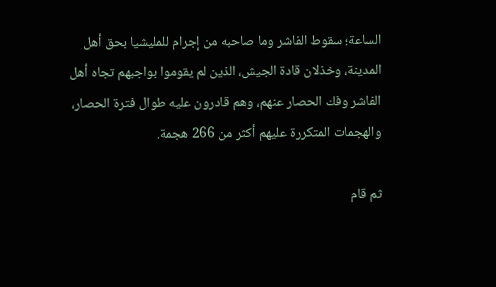الساعة؛ سقوط الفاشر وما صاحبه من إجرام للمليشيا بحق أهل المدينة، وخذلان قادة الجيش، الذين لم يقوموا بواجبهم تجاه أهل الفاشر وفك الحصار عنهم، وهم قادرون عليه طوال فترة الحصار، والهجمات المتكررة عليهم أكثر من 266 هجمة.

ثم قام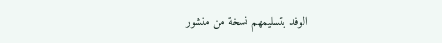الوفد بتسليمهم نسخة من منشور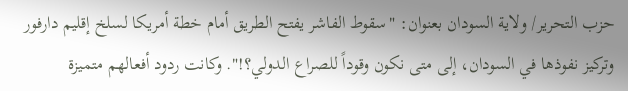حزب التحرير/ ولاية السودان بعنوان: "سقوط الفاشر يفتح الطريق أمام خطة أمريكا لسلخ إقليم دارفور وتركيز نفوذها في السودان، إلى متى نكون وقوداً للصراع الدولي؟!". وكانت ردود أفعالهم متميزة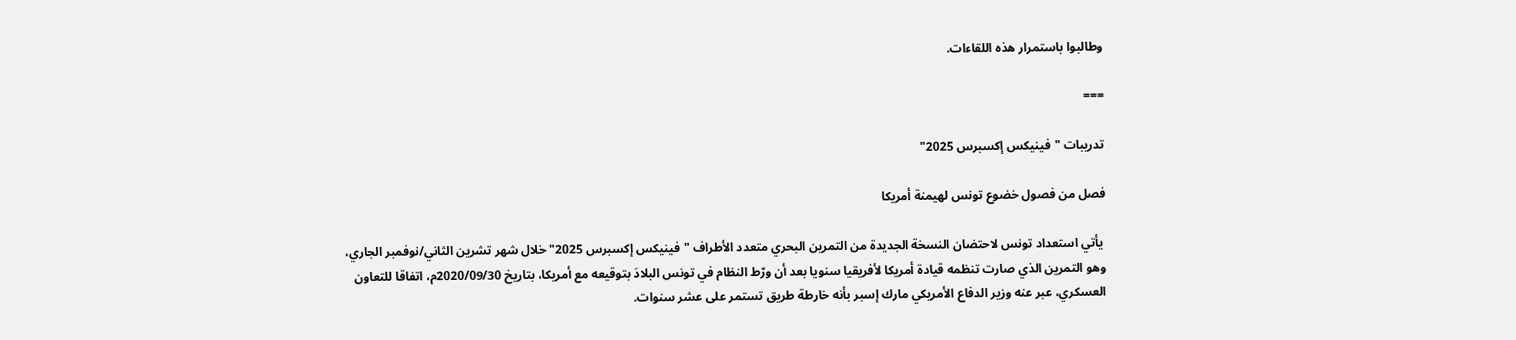وطالبوا باستمرار هذه اللقاءات.

===

تدريبات "فينيكس إكسبرس 2025"

فصل من فصول خضوع تونس لهيمنة أمريكا

 يأتي استعداد تونس لاحتضان النسخة الجديدة من التمرين البحري متعدد الأطراف "فينيكس إكسبرس 2025" خلال شهر تشرين الثاني/نوفمبر الجاري، وهو التمرين الذي صارت تنظمه قيادة أمريكا لأفريقيا سنويا بعد أن ورّط النظام في تونس البلادَ بتوقيعه مع أمريكا، بتاريخ 2020/09/30م، اتفاقا للتعاون العسكري، عبر عنه وزير الدفاع الأمريكي مارك إسبر بأنه خارطة طريق تستمر على عشر سنوات.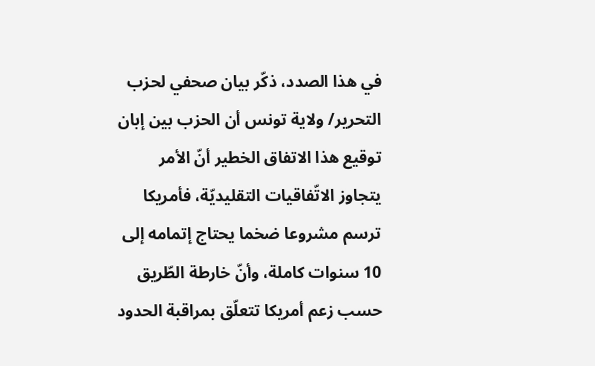في هذا الصدد، ذكّر بيان صحفي لحزب التحرير/ ولاية تونس أن الحزب بين إبان توقيع هذا الاتفاق الخطير أنّ الأمر يتجاوز الاتّفاقيات التقليديّة، فأمريكا ترسم مشروعا ضخما يحتاج إتمامه إلى 10 سنوات كاملة، وأنّ خارطة الطّريق حسب زعم أمريكا تتعلّق بمراقبة الحدود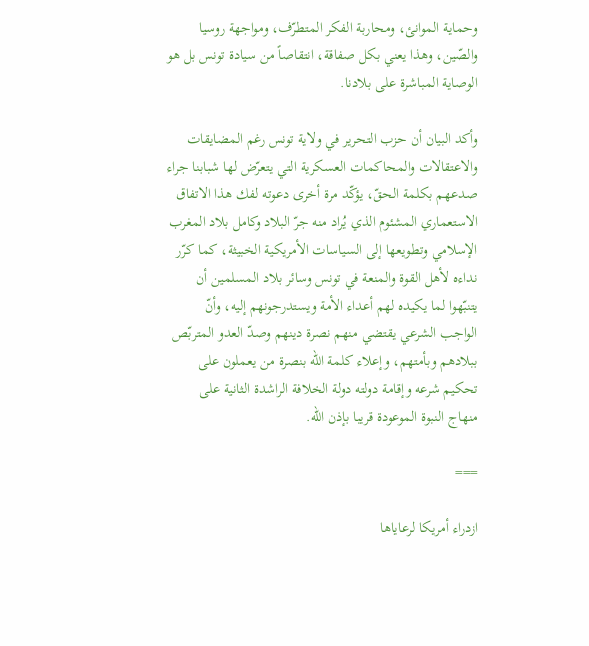وحماية الموانئ، ومحاربة الفكر المتطرّف، ومواجهة روسيا والصّين، وهذا يعني بكل صفاقة، انتقاصاً من سيادة تونس بل هو الوصاية المباشرة على بلادنا.

وأكد البيان أن حزب التحرير في ولاية تونس رغم المضايقات والاعتقالات والمحاكمات العسكرية التي يتعرّض لها شبابنا جراء صدعهم بكلمة الحقّ، يؤكّد مرة أخرى دعوته لفك هذا الاتفاق الاستعماري المشئوم الذي يُراد منه جرّ البلاد وكامل بلاد المغرب الإسلامي وتطويعها إلى السياسات الأمريكية الخبيثة، كما كرّر نداءه لأهل القوة والمنعة في تونس وسائر بلاد المسلمين أن يتنبّهوا لما يكيده لهم أعداء الأمة ويستدرجونهم إليه، وأنّ الواجب الشرعي يقتضي منهم نصرة دينهم وصدّ العدو المتربّص ببلادهم وبأمتهم، وإعلاء كلمة الله بنصرة من يعملون على تحكيم شرعه وإقامة دولته دولة الخلافة الراشدة الثانية على منهاج النبوة الموعودة قريبا بإذن الله.

===

ازدراء أمريكا لرعاياها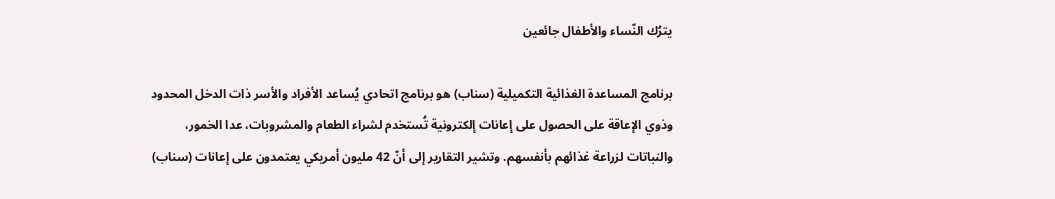يترُك النّساء والأطفال جائعين

برنامج المساعدة الغذائية التكميلية (سناب) هو برنامج اتحادي يُساعد الأفراد والأسر ذات الدخل المحدود وذوي الإعاقة على الحصول على إعانات إلكترونية تُستخدم لشراء الطعام والمشروبات، عدا الخمور، والنباتات لزراعة غذائهم بأنفسهم. وتشير التقارير إلى أنّ 42 مليون أمريكي يعتمدون على إعانات (سناب)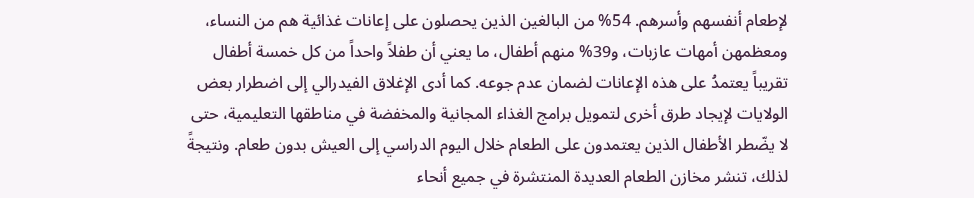لإطعام أنفسهم وأسرهم. 54% من البالغين الذين يحصلون على إعانات غذائية هم من النساء، ومعظمهن أمهات عازبات، و39% منهم أطفال، ما يعني أن طفلاً واحداً من كل خمسة أطفال تقريباً يعتمدُ على هذه الإعانات لضمان عدم جوعه. كما أدى الإغلاق الفيدرالي إلى اضطرار بعض الولايات لإيجاد طرق أخرى لتمويل برامج الغذاء المجانية والمخفضة في مناطقها التعليمية، حتى لا يضّطر الأطفال الذين يعتمدون على الطعام خلال اليوم الدراسي إلى العيش بدون طعام. ونتيجةً لذلك، تنشر مخازن الطعام العديدة المنتشرة في جميع أنحاء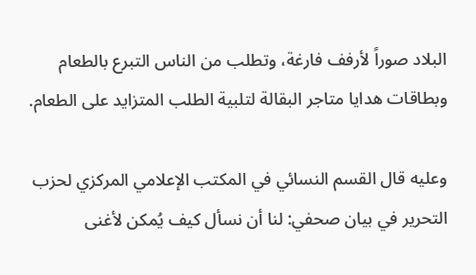البلاد صوراً لأرفف فارغة، وتطلب من الناس التبرع بالطعام وبطاقات هدايا متاجر البقالة لتلبية الطلب المتزايد على الطعام.

وعليه قال القسم النسائي في المكتب الإعلامي المركزي لحزب التحرير في بيان صحفي: لنا أن نسأل كيف يُمكن لأغنى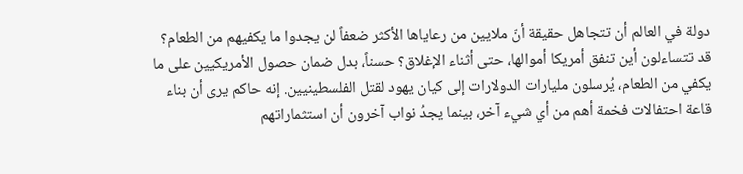دولة في العالم أن تتجاهل حقيقة أنّ ملايين من رعاياها الأكثر ضعفاً لن يجدوا ما يكفيهم من الطعام؟ قد تتساءلون أين تنفق أمريكا أموالها، حتى أثناء الإغلاق؟ حسناً، بدل ضمان حصول الأمريكيين على ما يكفي من الطعام، يُرسلون مليارات الدولارات إلى كيان يهود لقتل الفلسطينيين. إنه حاكم يرى أن بناء قاعة احتفالات فخمة أهم من أي شيء آخر، بينما يجدُ نواب آخرون أن استثماراتهم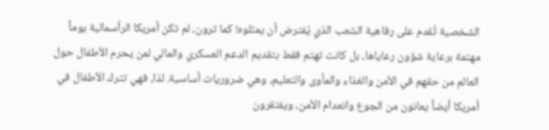الشخصية تُقدم على رفاهية الشعب الذي يُفترض أن يمثلوه! كما ترون، لم تكن أمريكا الرأسمالية يوماً مهتمة برعاية شؤون رعاياها، بل كانت تهتم فقط بتقديم الدعم العسكري والمالي لمن يحرم الأطفال حول العالم من حقهم في الأمن والغذاء والمأوى والتعليم، وهي ضروريات أساسية. لذا، فهي تترك الأطفال في أمريكا أيضاً يعانون من الجوع وانعدام الأمن، ويفتقرون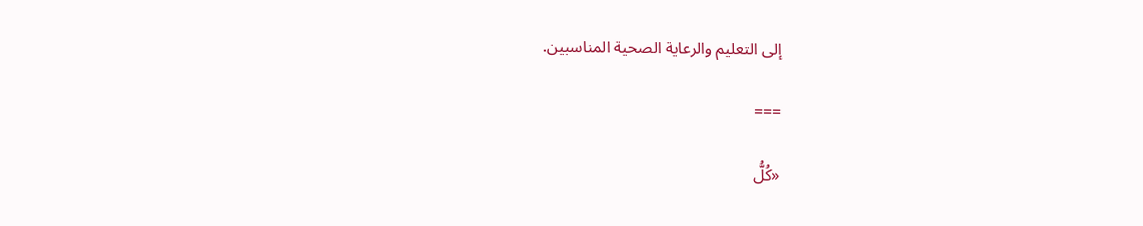إلى التعليم والرعاية الصحية المناسبين.

===

«كُلُّ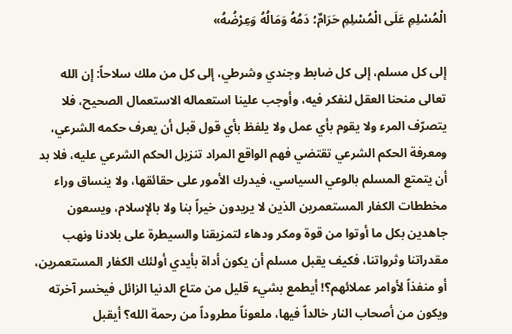الْمُسْلِمِ عَلَى الْمُسْلِمِ حَرَامٌ؛ دَمُهُ وَمَالُهُ وَعِرْضُهُ»

إلى كل مسلم، إلى كل ضابط وجندي وشرطي، إلى كل من ملك سلاحاً: إن الله تعالى منحنا العقل لنفكر فيه، وأوجب علينا استعماله الاستعمال الصحيح، فلا يتصرّف المرء ولا يقوم بأي عمل ولا يلفظ بأي قول قبل أن يعرف حكمه الشرعي، ومعرفة الحكم الشرعي تقتضي فهم الواقع المراد تنزيل الحكم الشرعي عليه، فلا بد أن يتمتع المسلم بالوعي السياسي، فيدرك الأمور على حقائقها، ولا ينساق وراء مخططات الكفار المستعمرين الذين لا يريدون خيراً بنا ولا بالإسلام، ويسعون جاهدين بكل ما أوتوا من قوة ومكر ودهاء لتمزيقنا والسيطرة على بلادنا ونهب مقدراتنا وثرواتنا، فكيف يقبل مسلم أن يكون أداة بأيدي أولئك الكفار المستعمرين، أو منفذاً لأوامر عملائهم؟! أيطمع بشيء قليل من متاع الدنيا الزائل فيخسر آخرته ويكون من أصحاب النار خالداً فيها، ملعوناً مطروداً من رحمة الله؟ أيقبل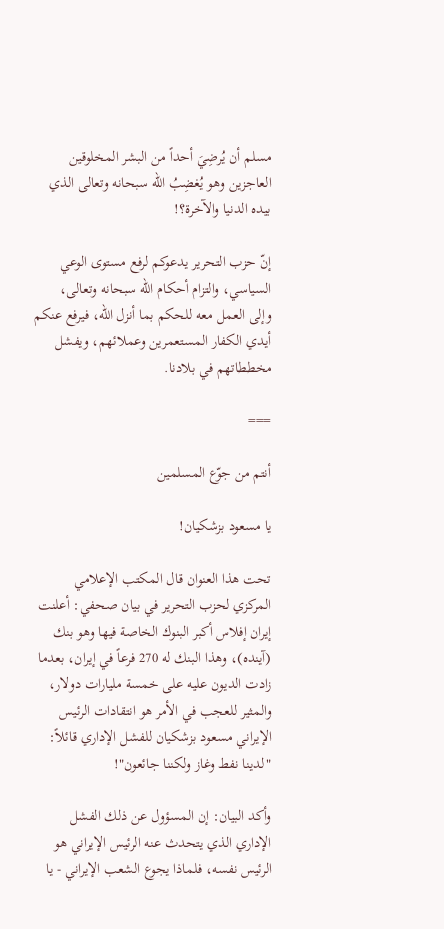مسلم أن يُرضِيَ أحداً من البشر المخلوقين العاجزين وهو يُغضِبُ الله سبحانه وتعالى الذي بيده الدنيا والآخرة؟!

إنّ حزب التحرير يدعوكم لرفع مستوى الوعي السياسي، والتزام أحكام الله سبحانه وتعالى، وإلى العمل معه للحكم بما أنزل الله، فيرفع عنكم أيدي الكفار المستعمرين وعملائهم، ويفشل مخططاتهم في بلادنا.

===

أنتم من جوّع المسلمين

يا مسعود بزشكيان!

تحت هذا العنوان قال المكتب الإعلامي المركزي لحزب التحرير في بيان صحفي: أعلنت إيران إفلاس أكبر البنوك الخاصة فيها وهو بنك (آينده)، وهذا البنك له 270 فرعاً في إيران، بعدما زادت الديون عليه على خمسة مليارات دولار، والمثير للعجب في الأمر هو انتقادات الرئيس الإيراني مسعود بزشكيان للفشل الإداري قائلاً: "لدينا نفط وغاز ولكننا جائعون"!

وأكد البيان: إن المسؤول عن ذلك الفشل الإداري الذي يتحدث عنه الرئيس الإيراني هو الرئيس نفسه، فلماذا يجوع الشعب الإيراني - يا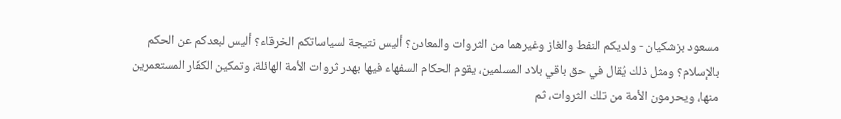مسعود بزشكيان - ولديكم النفط والغاز وغيرهما من الثروات والمعادن؟ أليس نتيجة لسياساتكم الخرقاء؟ أليس لبعدكم عن الحكم بالإسلام؟ ومثل ذلك يُقال في حق باقي بلاد المسلمين، يقوم الحكام السفهاء فيها بهدر ثروات الأمة الهائلة، وتمكين الكفّار المستعمرين منها، ويحرمون الأمة من تلك الثروات، ثم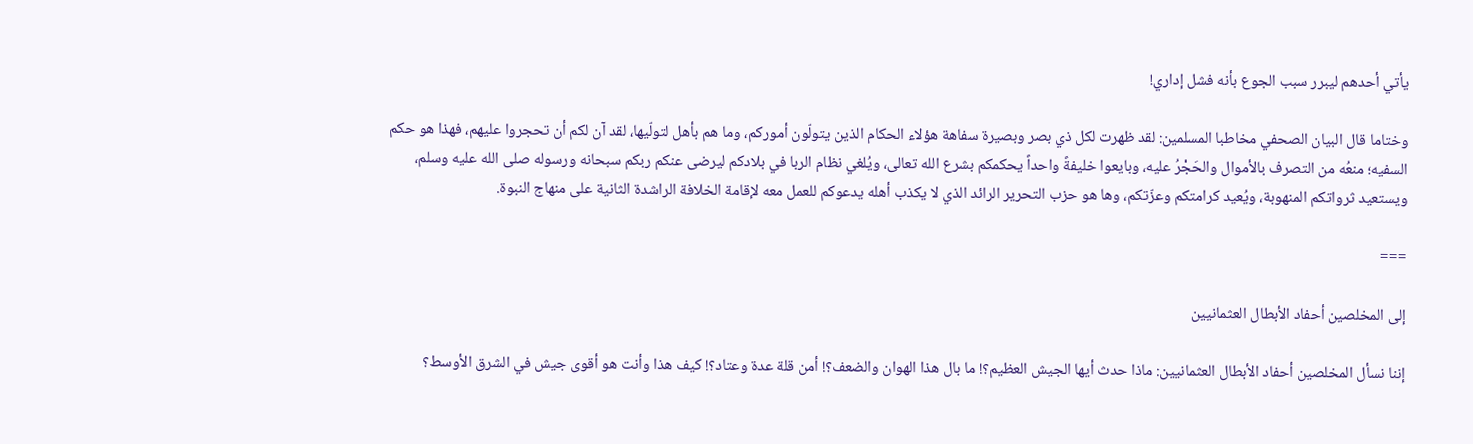يأتي أحدهم ليبرر سبب الجوع بأنه فشل إداري!

وختاما قال البيان الصحفي مخاطبا المسلمين: لقد ظهرت لكل ذي بصر وبصيرة سفاهة هؤلاء الحكام الذين يتولّون أموركم، وما هم بأهل لتولّيها، لقد آن لكم أن تحجروا عليهم، فهذا هو حكم السفيه؛ منعُه من التصرف بالأموال والحَجْرُ عليه، وبايعوا خليفةً واحداً يحكمكم بشرع الله تعالى، ويُلغي نظام الربا في بلادكم ليرضى عنكم ربكم سبحانه ورسوله صلى الله عليه وسلم، ويستعيد ثرواتكم المنهوبة، ويُعيد كرامتكم وعزّتكم، وها هو حزب التحرير الرائد الذي لا يكذب أهله يدعوكم للعمل معه لإقامة الخلافة الراشدة الثانية على منهاج النبوة.

===

إلى المخلصين أحفاد الأبطال العثمانيين

إننا نسأل المخلصين أحفاد الأبطال العثمانيين: ماذا حدث أيها الجيش العظيم؟! ما بال هذا الهوان والضعف؟! أمن قلة عدة وعتاد؟! كيف هذا وأنت هو أقوى جيش في الشرق الأوسط؟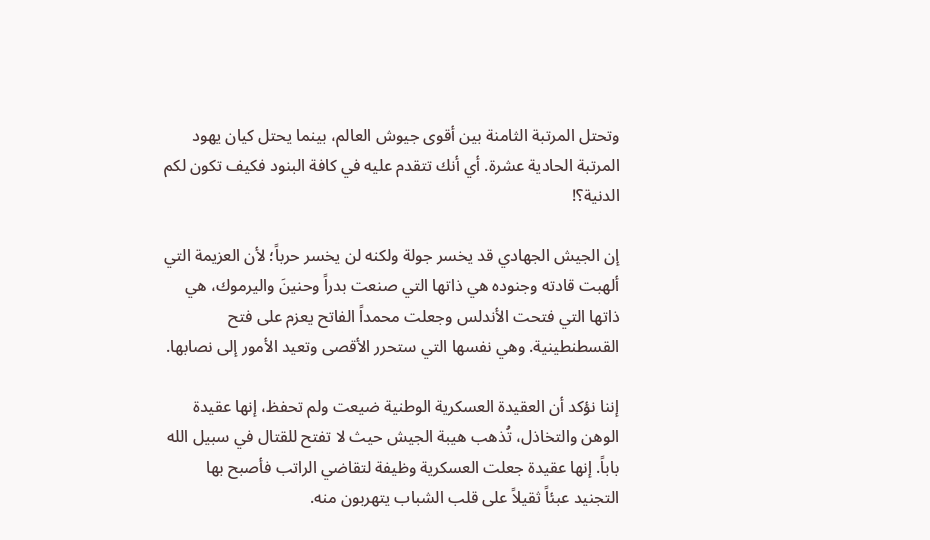وتحتل المرتبة الثامنة بين أقوى جيوش العالم، بينما يحتل كيان يهود المرتبة الحادية عشرة. أي أنك تتقدم عليه في كافة البنود فكيف تكون لكم الدنية؟!

إن الجيش الجهادي قد يخسر جولة ولكنه لن يخسر حرباً؛ لأن العزيمة التي ألهبت قادته وجنوده هي ذاتها التي صنعت بدراً وحنينَ واليرموك، هي ذاتها التي فتحت الأندلس وجعلت محمداً الفاتح يعزم على فتح القسطنطينية. وهي نفسها التي ستحرر الأقصى وتعيد الأمور إلى نصابها.

إننا نؤكد أن العقيدة العسكرية الوطنية ضيعت ولم تحفظ، إنها عقيدة الوهن والتخاذل، تُذهب هيبة الجيش حيث لا تفتح للقتال في سبيل الله باباً. إنها عقيدة جعلت العسكرية وظيفة لتقاضي الراتب فأصبح بها التجنيد عبئاً ثقيلاً على قلب الشباب يتهربون منه.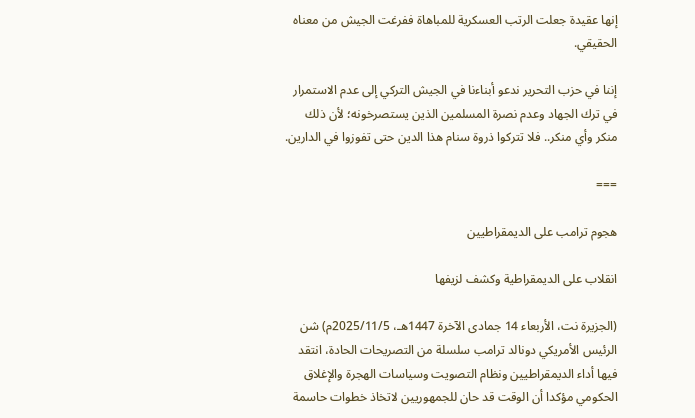إنها عقيدة جعلت الرتب العسكرية للمباهاة ففرغت الجيش من معناه الحقيقي.

إننا في حزب التحرير ندعو أبناءنا في الجيش التركي إلى عدم الاستمرار في ترك الجهاد وعدم نصرة المسلمين الذين يستصرخونه؛ لأن ذلك منكر وأي منكر.. فلا تتركوا ذروة سنام هذا الدين حتى تفوزوا في الدارين.

===

هجوم ترامب على الديمقراطيين

انقلاب على الديمقراطية وكشف لزيفها

(الجزيرة نت، الأربعاء 14 جمادى الآخرة 1447هـ، 2025/11/5م) شن الرئيس الأمريكي دونالد ترامب سلسلة من التصريحات الحادة، انتقد فيها أداء الديمقراطيين ونظام التصويت وسياسات الهجرة والإغلاق الحكومي مؤكدا أن الوقت قد حان للجمهوريين لاتخاذ خطوات حاسمة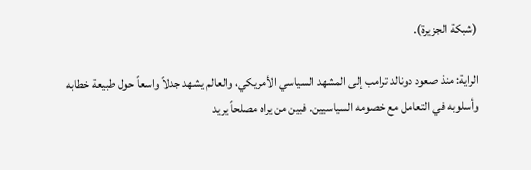(شبكة الجزيرة).

الراية: منذ صعود دونالد ترامب إلى المشهد السياسي الأمريكي، والعالم يشهد جدلاً واسعاً حول طبيعة خطابه وأسلوبه في التعامل مع خصومه السياسيين. فبين من يراه مصلحاً يريد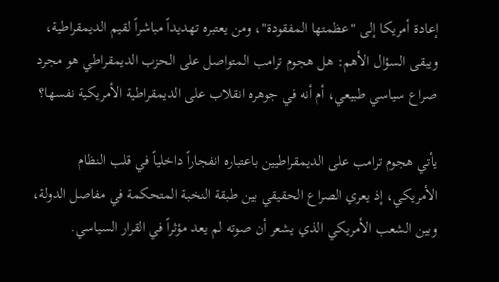إعادة أمريكا إلى "عظمتها المفقودة"، ومن يعتبره تهديداً مباشراً لقيم الديمقراطية، ويبقى السؤال الأهم: هل هجوم ترامب المتواصل على الحزب الديمقراطي هو مجرد صراع سياسي طبيعي، أم أنه في جوهره انقلاب على الديمقراطية الأمريكية نفسها؟

يأتي هجوم ترامب على الديمقراطيين باعتباره انفجاراً داخلياً في قلب النظام الأمريكي، إذ يعري الصراع الحقيقي بين طبقة النخبة المتحكمة في مفاصل الدولة، وبين الشعب الأمريكي الذي يشعر أن صوته لم يعد مؤثراً في القرار السياسي.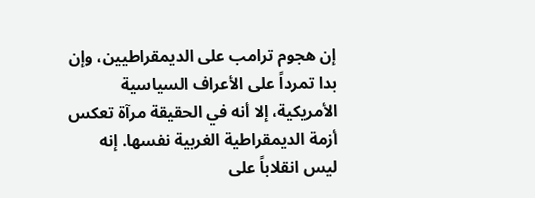إن هجوم ترامب على الديمقراطيين، وإن بدا تمرداً على الأعراف السياسية الأمريكية، إلا أنه في الحقيقة مرآة تعكس أزمة الديمقراطية الغربية نفسها. إنه ليس انقلاباً على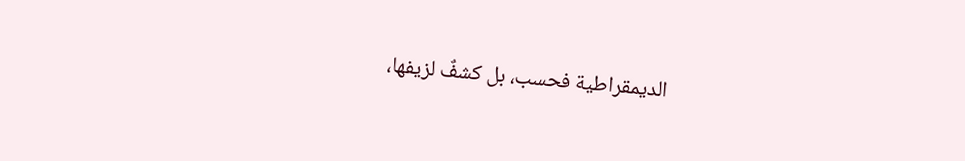الديمقراطية فحسب، بل كشفٌ لزيفها،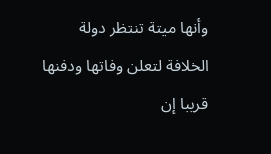وأنها ميتة تنتظر دولة الخلافة لتعلن وفاتها ودفنها قريبا إن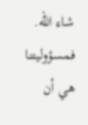شاء الله. فمسؤوليتنا هي أن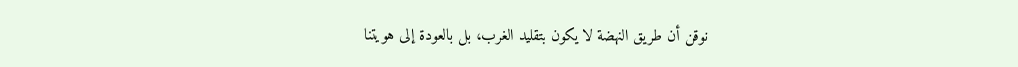نوقن أن طريق النهضة لا يكون بتقليد الغرب، بل بالعودة إلى هويتنا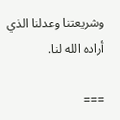وشريعتنا وعدلنا الذي أراده الله لنا.

===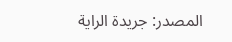المصدر: جريدة الراية